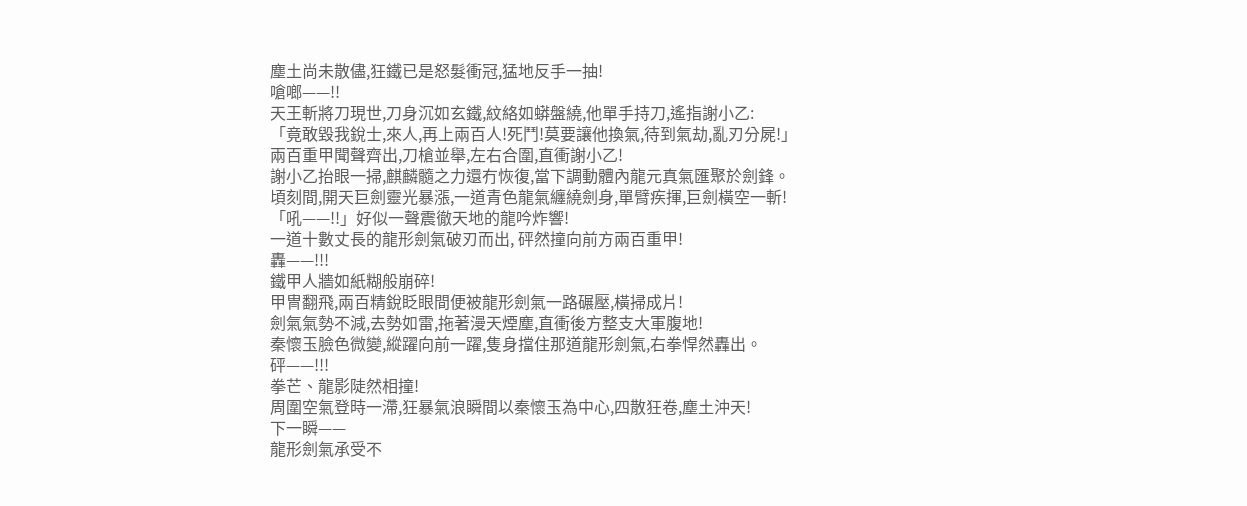塵土尚未散儘,狂鐵已是怒髮衝冠,猛地反手一抽!
嗆啷——!!
天王斬將刀現世,刀身沉如玄鐵,紋絡如蟒盤繞,他單手持刀,遙指謝小乙:
「竟敢毀我銳士,來人,再上兩百人!死鬥!莫要讓他換氣,待到氣劫,亂刃分屍!」
兩百重甲聞聲齊出,刀槍並舉,左右合圍,直衝謝小乙!
謝小乙抬眼一掃,麒麟髓之力還冇恢復,當下調動體內龍元真氣匯聚於劍鋒。
頃刻間,開天巨劍靈光暴漲,一道青色龍氣纏繞劍身,單臂疾揮,巨劍橫空一斬!
「吼——!!」好似一聲震徹天地的龍吟炸響!
一道十數丈長的龍形劍氣破刃而出, 砰然撞向前方兩百重甲!
轟——!!!
鐵甲人牆如紙糊般崩碎!
甲冑翻飛,兩百精銳眨眼間便被龍形劍氣一路碾壓,橫掃成片!
劍氣氣勢不減,去勢如雷,拖著漫天煙塵,直衝後方整支大軍腹地!
秦懷玉臉色微變,縱躍向前一躍,隻身擋住那道龍形劍氣,右拳悍然轟出。
砰——!!!
拳芒、龍影陡然相撞!
周圍空氣登時一滯,狂暴氣浪瞬間以秦懷玉為中心,四散狂卷,塵土沖天!
下一瞬——
龍形劍氣承受不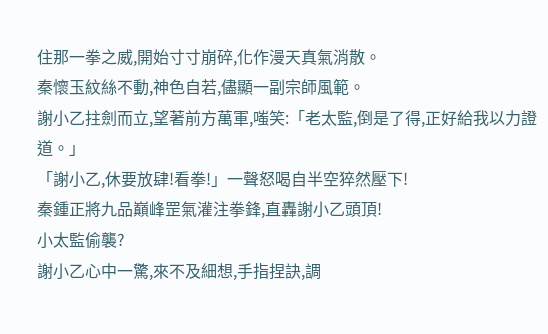住那一拳之威,開始寸寸崩碎,化作漫天真氣消散。
秦懷玉紋絲不動,神色自若,儘顯一副宗師風範。
謝小乙拄劍而立,望著前方萬軍,嗤笑:「老太監,倒是了得,正好給我以力證道。」
「謝小乙,休要放肆!看拳!」一聲怒喝自半空猝然壓下!
秦鍾正將九品巔峰罡氣灌注拳鋒,直轟謝小乙頭頂!
小太監偷襲?
謝小乙心中一驚,來不及細想,手指捏訣,調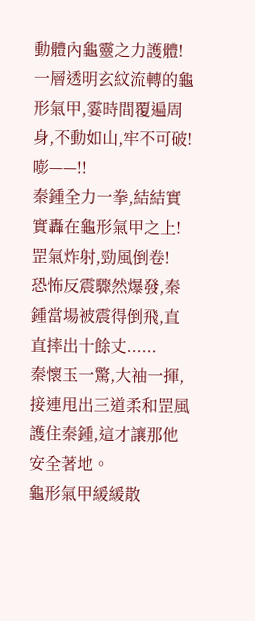動體內龜靈之力護體!
一層透明玄紋流轉的龜形氣甲,霎時間覆遍周身,不動如山,牢不可破!
嘭——!!
秦鍾全力一拳,結結實實轟在龜形氣甲之上!
罡氣炸射,勁風倒卷!
恐怖反震驟然爆發,秦鍾當場被震得倒飛,直直摔出十餘丈......
秦懷玉一驚,大袖一揮,接連甩出三道柔和罡風護住秦鍾,這才讓那他安全著地。
龜形氣甲緩緩散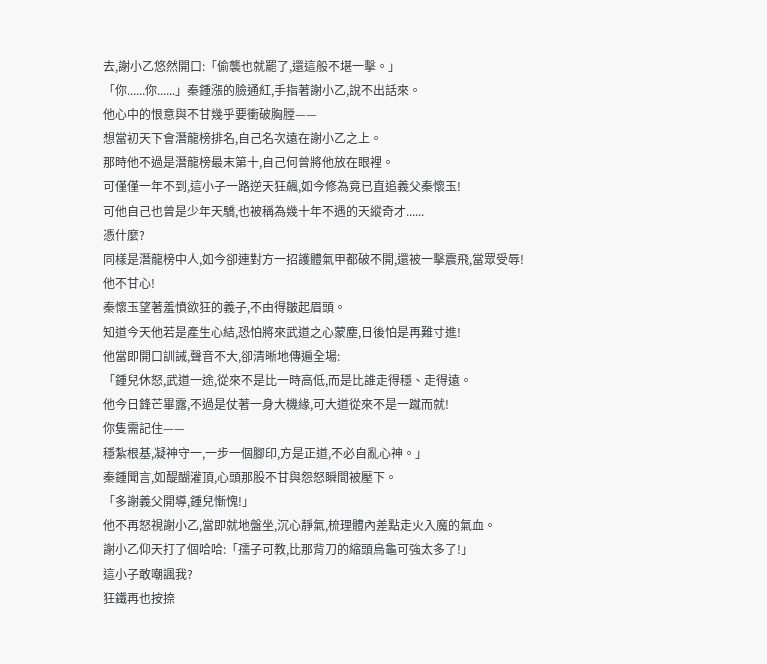去,謝小乙悠然開口:「偷襲也就罷了,還這般不堪一擊。」
「你......你......」秦鍾漲的臉通紅,手指著謝小乙,說不出話來。
他心中的恨意與不甘幾乎要衝破胸膛——
想當初天下會潛龍榜排名,自己名次遠在謝小乙之上。
那時他不過是潛龍榜最末第十,自己何曾將他放在眼裡。
可僅僅一年不到,這小子一路逆天狂飆,如今修為竟已直追義父秦懷玉!
可他自己也曾是少年天驕,也被稱為幾十年不遇的天縱奇才......
憑什麼?
同樣是潛龍榜中人,如今卻連對方一招護體氣甲都破不開,還被一擊震飛,當眾受辱!
他不甘心!
秦懷玉望著羞憤欲狂的義子,不由得皺起眉頭。
知道今天他若是產生心結,恐怕將來武道之心蒙塵,日後怕是再難寸進!
他當即開口訓誡,聲音不大,卻清晰地傳遍全場:
「鍾兒休怒,武道一途,從來不是比一時高低,而是比誰走得穩、走得遠。
他今日鋒芒畢露,不過是仗著一身大機緣,可大道從來不是一蹴而就!
你隻需記住——
穩紮根基,凝神守一,一步一個腳印,方是正道,不必自亂心神。」
秦鍾聞言,如醍醐灌頂,心頭那股不甘與怨怒瞬間被壓下。
「多謝義父開導,鍾兒慚愧!」
他不再怒視謝小乙,當即就地盤坐,沉心靜氣,梳理體內差點走火入魔的氣血。
謝小乙仰天打了個哈哈:「孺子可教,比那背刀的縮頭烏龜可強太多了!」
這小子敢嘲諷我?
狂鐵再也按捺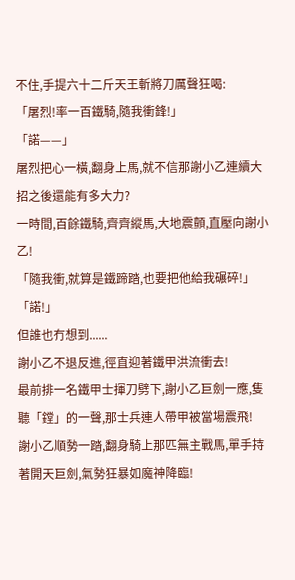不住,手提六十二斤天王斬將刀厲聲狂喝:
「屠烈!率一百鐵騎,隨我衝鋒!」
「諾——」
屠烈把心一橫,翻身上馬,就不信那謝小乙連續大招之後還能有多大力?
一時間,百餘鐵騎,齊齊縱馬,大地震顫,直壓向謝小乙!
「隨我衝,就算是鐵蹄踏,也要把他給我碾碎!」
「諾!」
但誰也冇想到......
謝小乙不退反進,徑直迎著鐵甲洪流衝去!
最前排一名鐵甲士揮刀劈下,謝小乙巨劍一應,隻聽「鏜」的一聲,那士兵連人帶甲被當場震飛!
謝小乙順勢一踏,翻身騎上那匹無主戰馬,單手持著開天巨劍,氣勢狂暴如魔神降臨!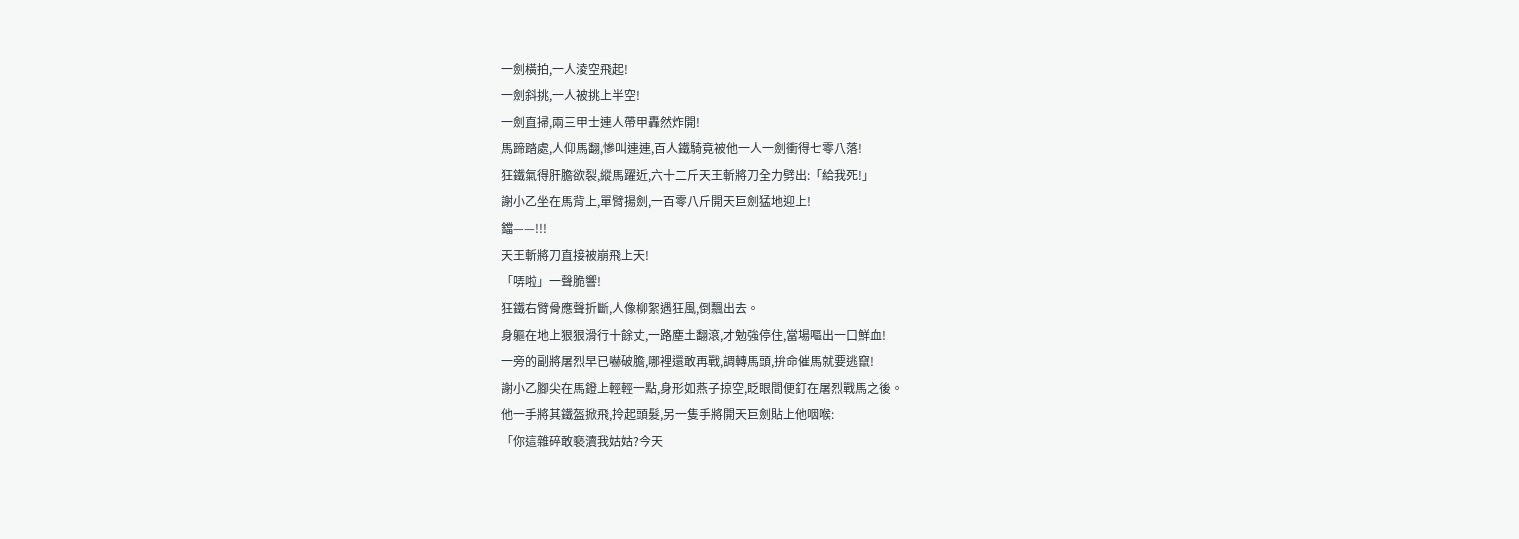一劍橫拍,一人淩空飛起!
一劍斜挑,一人被挑上半空!
一劍直掃,兩三甲士連人帶甲轟然炸開!
馬蹄踏處,人仰馬翻,慘叫連連,百人鐵騎竟被他一人一劍衝得七零八落!
狂鐵氣得肝膽欲裂,縱馬躍近,六十二斤天王斬將刀全力劈出:「給我死!」
謝小乙坐在馬背上,單臂揚劍,一百零八斤開天巨劍猛地迎上!
鐺——!!!
天王斬將刀直接被崩飛上天!
「哢啦」一聲脆響!
狂鐵右臂骨應聲折斷,人像柳絮遇狂風,倒飄出去。
身軀在地上狠狠滑行十餘丈,一路塵土翻滾,才勉強停住,當場嘔出一口鮮血!
一旁的副將屠烈早已嚇破膽,哪裡還敢再戰,調轉馬頭,拚命催馬就要逃竄!
謝小乙腳尖在馬鐙上輕輕一點,身形如燕子掠空,眨眼間便釘在屠烈戰馬之後。
他一手將其鐵盔掀飛,拎起頭髮,另一隻手將開天巨劍貼上他咽喉:
「你這雜碎敢褻瀆我姑姑?今天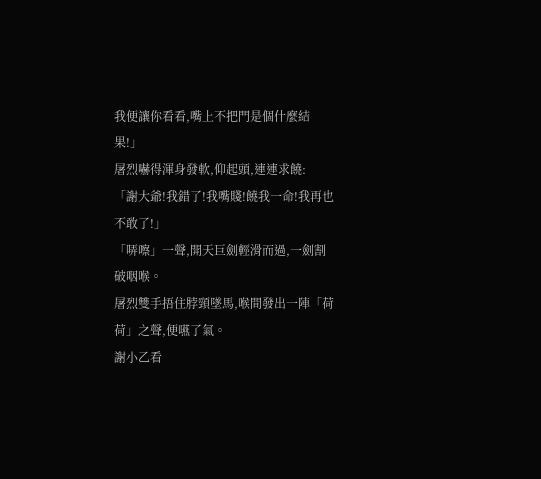我便讓你看看,嘴上不把門是個什麼結果!」
屠烈嚇得渾身發軟,仰起頭,連連求饒:
「謝大爺!我錯了!我嘴賤!饒我一命!我再也不敢了!」
「哢嚓」一聲,開天巨劍輕滑而過,一劍割破咽喉。
屠烈雙手捂住脖頸墜馬,喉間發出一陣「荷荷」之聲,便嚥了氣。
謝小乙看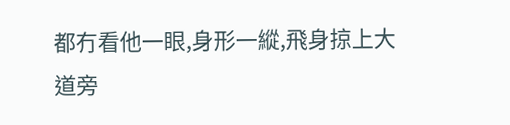都冇看他一眼,身形一縱,飛身掠上大道旁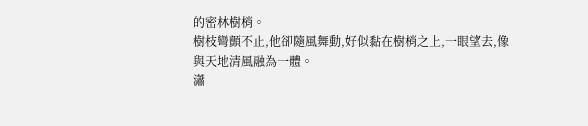的密林樹梢。
樹枝彎顫不止,他卻隨風舞動,好似黏在樹梢之上,一眼望去,像與天地清風融為一體。
瀟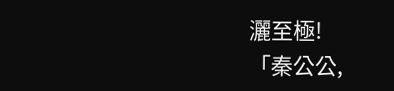灑至極!
「秦公公,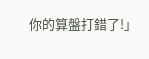你的算盤打錯了!」